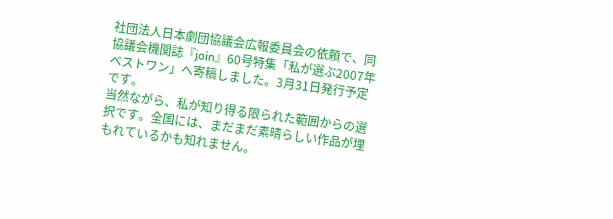社団法人日本劇団協議会広報委員会の依頼で、同協議会機関誌『join』60号特集「私が選ぶ2007年ベストワン」へ寄稿しました。3月31日発行予定です。
当然ながら、私が知り得る限られた範囲からの選択です。全国には、まだまだ素晴らしい作品が埋もれているかも知れません。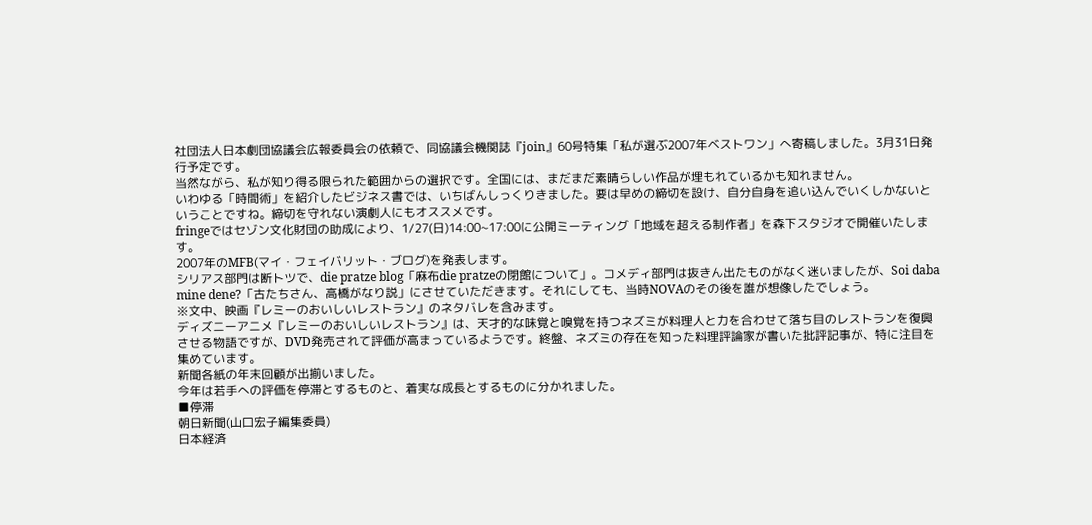社団法人日本劇団協議会広報委員会の依頼で、同協議会機関誌『join』60号特集「私が選ぶ2007年ベストワン」へ寄稿しました。3月31日発行予定です。
当然ながら、私が知り得る限られた範囲からの選択です。全国には、まだまだ素晴らしい作品が埋もれているかも知れません。
いわゆる「時間術」を紹介したビジネス書では、いちばんしっくりきました。要は早めの締切を設け、自分自身を追い込んでいくしかないということですね。締切を守れない演劇人にもオススメです。
fringeではセゾン文化財団の助成により、1/27(日)14:00~17:00に公開ミーティング「地域を超える制作者」を森下スタジオで開催いたします。
2007年のMFB(マイ・フェイバリット・ブログ)を発表します。
シリアス部門は断トツで、die pratze blog「麻布die pratzeの閉館について」。コメディ部門は抜きん出たものがなく迷いましたが、Soi daba mine dene?「古たちさん、高橋がなり説」にさせていただきます。それにしても、当時NOVAのその後を誰が想像したでしょう。
※文中、映画『レミーのおいしいレストラン』のネタバレを含みます。
ディズニーアニメ『レミーのおいしいレストラン』は、天才的な味覚と嗅覚を持つネズミが料理人と力を合わせて落ち目のレストランを復興させる物語ですが、DVD発売されて評価が高まっているようです。終盤、ネズミの存在を知った料理評論家が書いた批評記事が、特に注目を集めています。
新聞各紙の年末回顧が出揃いました。
今年は若手への評価を停滞とするものと、着実な成長とするものに分かれました。
■停滞
朝日新聞(山口宏子編集委員)
日本経済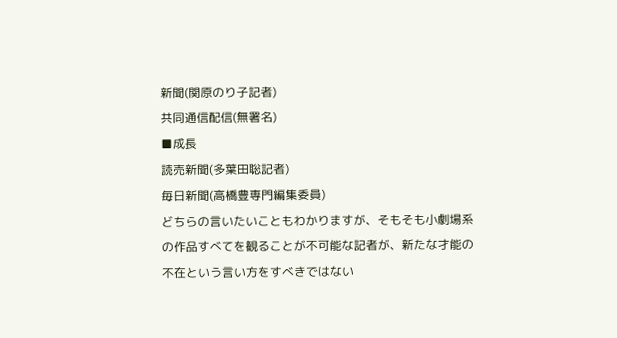新聞(関原のり子記者)
共同通信配信(無署名)
■成長
読売新聞(多葉田聡記者)
毎日新聞(高橋豊専門編集委員)
どちらの言いたいこともわかりますが、そもそも小劇場系の作品すべてを観ることが不可能な記者が、新たな才能の不在という言い方をすべきではない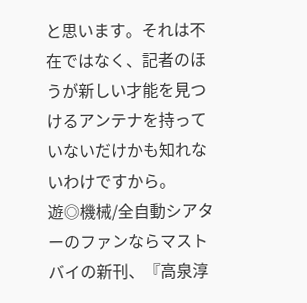と思います。それは不在ではなく、記者のほうが新しい才能を見つけるアンテナを持っていないだけかも知れないわけですから。
遊◎機械/全自動シアターのファンならマストバイの新刊、『高泉淳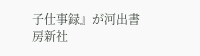子仕事録』が河出書房新社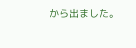から出ました。